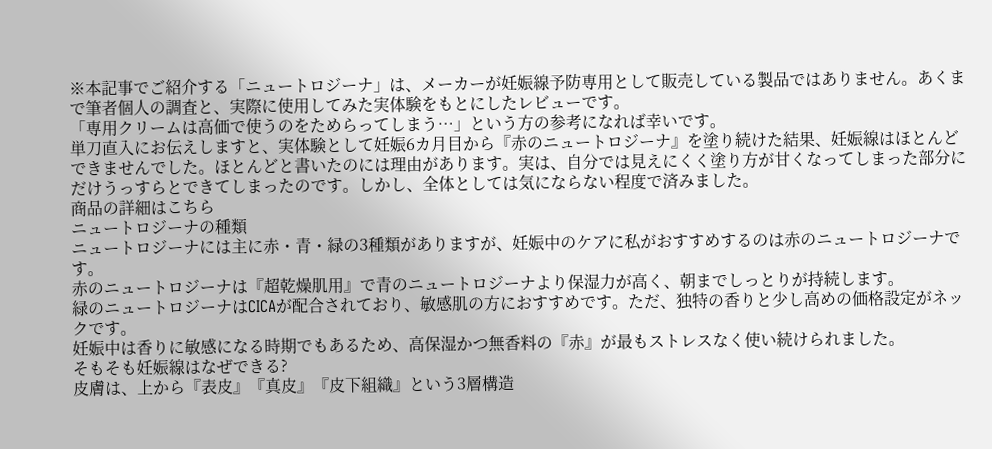※本記事でご紹介する「ニュートロジーナ」は、メーカーが妊娠線予防専用として販売している製品ではありません。あくまで筆者個人の調査と、実際に使用してみた実体験をもとにしたレビューです。
「専用クリームは高価で使うのをためらってしまう…」という方の参考になれば幸いです。
単刀直入にお伝えしますと、実体験として妊娠6カ月目から『赤のニュートロジーナ』を塗り続けた結果、妊娠線はほとんどできませんでした。ほとんどと書いたのには理由があります。実は、自分では見えにくく塗り方が甘くなってしまった部分にだけうっすらとできてしまったのです。しかし、全体としては気にならない程度で済みました。
商品の詳細はこちら
ニュートロジーナの種類
ニュートロジーナには主に赤・青・緑の3種類がありますが、妊娠中のケアに私がおすすめするのは赤のニュートロジーナです。
赤のニュートロジーナは『超乾燥肌用』で青のニュートロジーナより保湿力が高く、朝までしっとりが持続します。
緑のニュートロジーナはCICAが配合されており、敏感肌の方におすすめです。ただ、独特の香りと少し高めの価格設定がネックです。
妊娠中は香りに敏感になる時期でもあるため、高保湿かつ無香料の『赤』が最もストレスなく使い続けられました。
そもそも妊娠線はなぜできる?
皮膚は、上から『表皮』『真皮』『皮下組織』という3層構造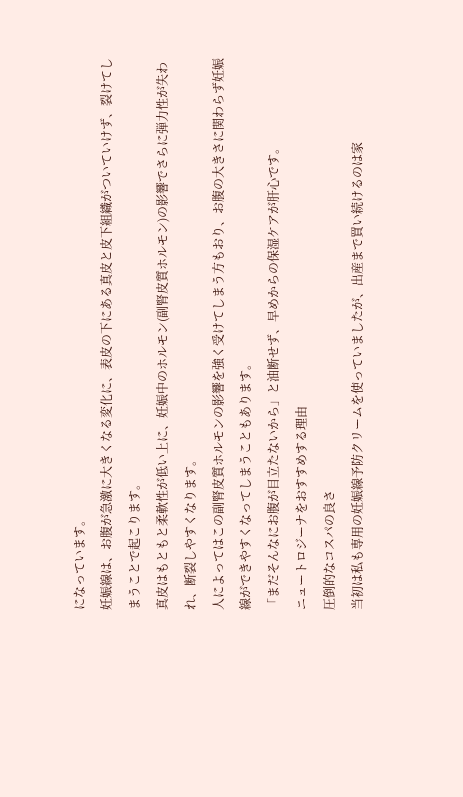になっています。
妊娠線は、お腹が急激に大きくなる変化に、表皮の下にある真皮と皮下組織がついていけず、裂けてしまうことで起こります。
真皮はもともと柔軟性が低い上に、妊娠中のホルモン(副腎皮質ホルモン)の影響でさらに弾力性が失われ、断裂しやすくなります。
人によってはこの副腎皮質ホルモンの影響を強く受けてしまう方もおり、お腹の大きさに関わらず妊娠線ができやすくなってしまうこともあります。
「まだそんなにお腹が目立たないから」と油断せず、早めからの保湿ケアが肝心です。
ニュートロジーナをおすすめする理由
圧倒的なコスパの良さ
当初は私も専用の妊娠線予防クリームを使っていましたが、出産まで買い続けるのは家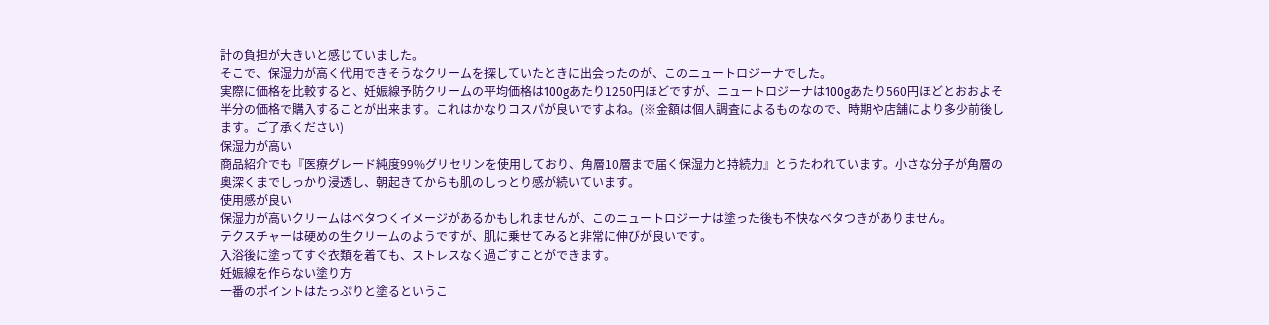計の負担が大きいと感じていました。
そこで、保湿力が高く代用できそうなクリームを探していたときに出会ったのが、このニュートロジーナでした。
実際に価格を比較すると、妊娠線予防クリームの平均価格は100gあたり1250円ほどですが、ニュートロジーナは100gあたり560円ほどとおおよそ半分の価格で購入することが出来ます。これはかなりコスパが良いですよね。(※金額は個人調査によるものなので、時期や店舗により多少前後します。ご了承ください)
保湿力が高い
商品紹介でも『医療グレード純度99%グリセリンを使用しており、角層10層まで届く保湿力と持続力』とうたわれています。小さな分子が角層の奥深くまでしっかり浸透し、朝起きてからも肌のしっとり感が続いています。
使用感が良い
保湿力が高いクリームはベタつくイメージがあるかもしれませんが、このニュートロジーナは塗った後も不快なベタつきがありません。
テクスチャーは硬めの生クリームのようですが、肌に乗せてみると非常に伸びが良いです。
入浴後に塗ってすぐ衣類を着ても、ストレスなく過ごすことができます。
妊娠線を作らない塗り方
一番のポイントはたっぷりと塗るというこ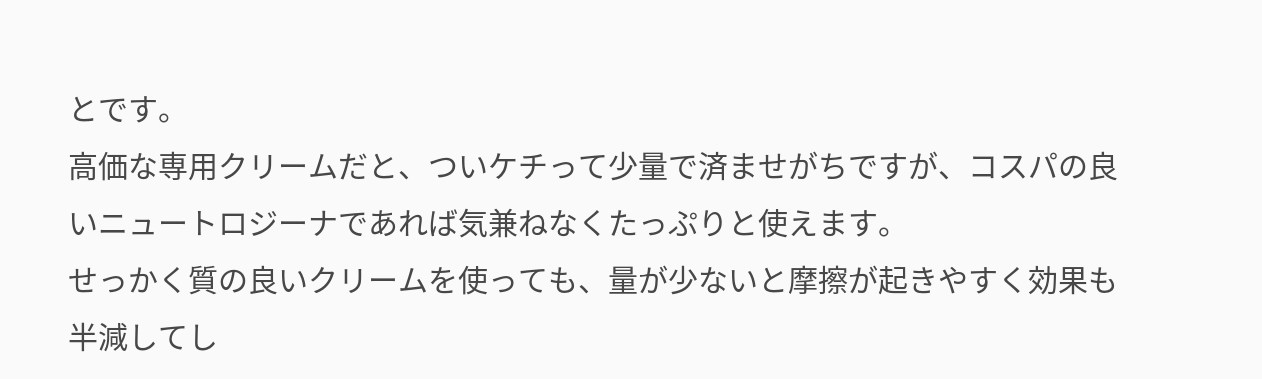とです。
高価な専用クリームだと、ついケチって少量で済ませがちですが、コスパの良いニュートロジーナであれば気兼ねなくたっぷりと使えます。
せっかく質の良いクリームを使っても、量が少ないと摩擦が起きやすく効果も半減してし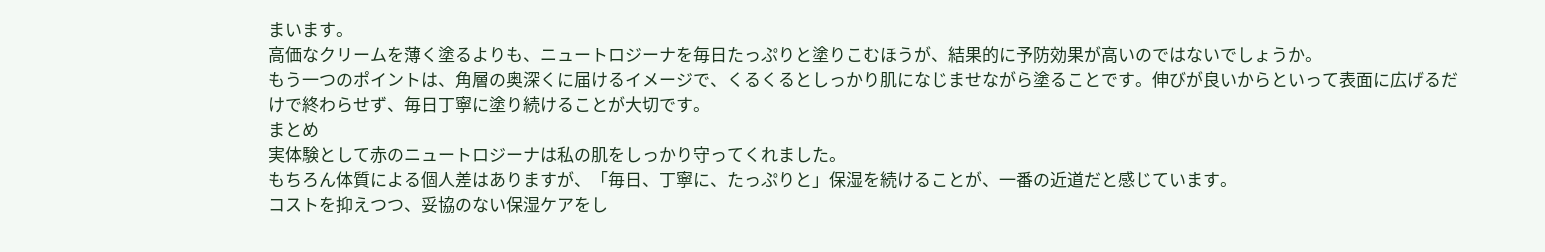まいます。
高価なクリームを薄く塗るよりも、ニュートロジーナを毎日たっぷりと塗りこむほうが、結果的に予防効果が高いのではないでしょうか。
もう一つのポイントは、角層の奥深くに届けるイメージで、くるくるとしっかり肌になじませながら塗ることです。伸びが良いからといって表面に広げるだけで終わらせず、毎日丁寧に塗り続けることが大切です。
まとめ
実体験として赤のニュートロジーナは私の肌をしっかり守ってくれました。
もちろん体質による個人差はありますが、「毎日、丁寧に、たっぷりと」保湿を続けることが、一番の近道だと感じています。
コストを抑えつつ、妥協のない保湿ケアをし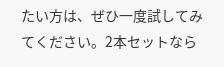たい方は、ぜひ一度試してみてください。2本セットなら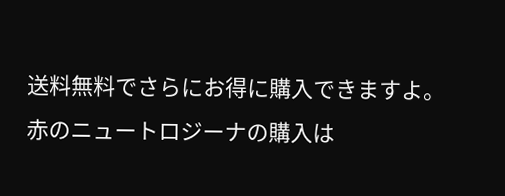送料無料でさらにお得に購入できますよ。
赤のニュートロジーナの購入は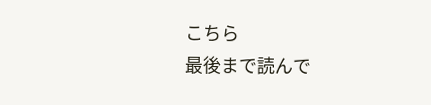こちら
最後まで読んで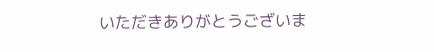いただきありがとうございま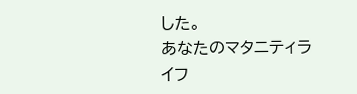した。
あなたのマタニティライフ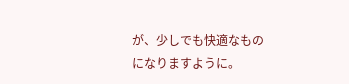が、少しでも快適なものになりますように。